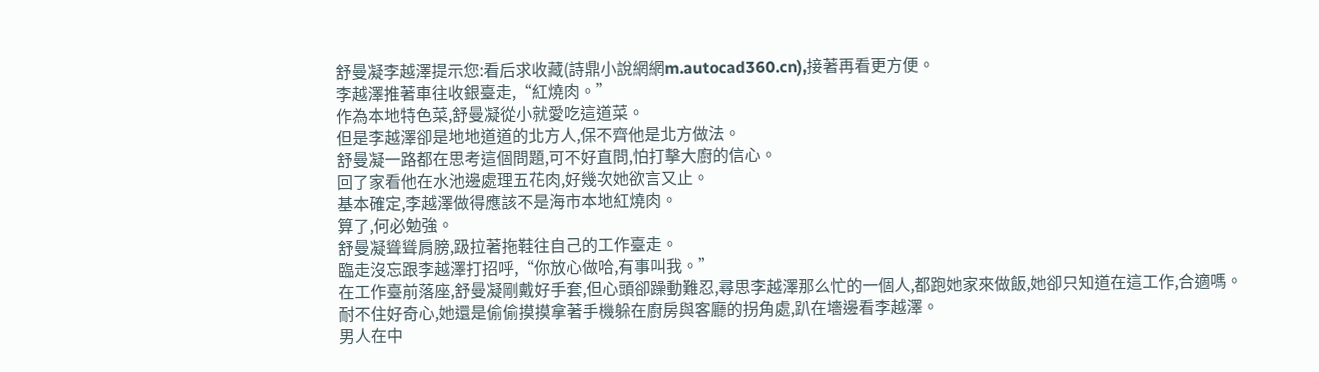舒曼凝李越澤提示您:看后求收藏(詩鼎小說網網m.autocad360.cn),接著再看更方便。
李越澤推著車往收銀臺走,“紅燒肉。”
作為本地特色菜,舒曼凝從小就愛吃這道菜。
但是李越澤卻是地地道道的北方人,保不齊他是北方做法。
舒曼凝一路都在思考這個問題,可不好直問,怕打擊大廚的信心。
回了家看他在水池邊處理五花肉,好幾次她欲言又止。
基本確定,李越澤做得應該不是海市本地紅燒肉。
算了,何必勉強。
舒曼凝聳聳肩膀,趿拉著拖鞋往自己的工作臺走。
臨走沒忘跟李越澤打招呼,“你放心做哈,有事叫我。”
在工作臺前落座,舒曼凝剛戴好手套,但心頭卻躁動難忍,尋思李越澤那么忙的一個人,都跑她家來做飯,她卻只知道在這工作,合適嗎。
耐不住好奇心,她還是偷偷摸摸拿著手機躲在廚房與客廳的拐角處,趴在墻邊看李越澤。
男人在中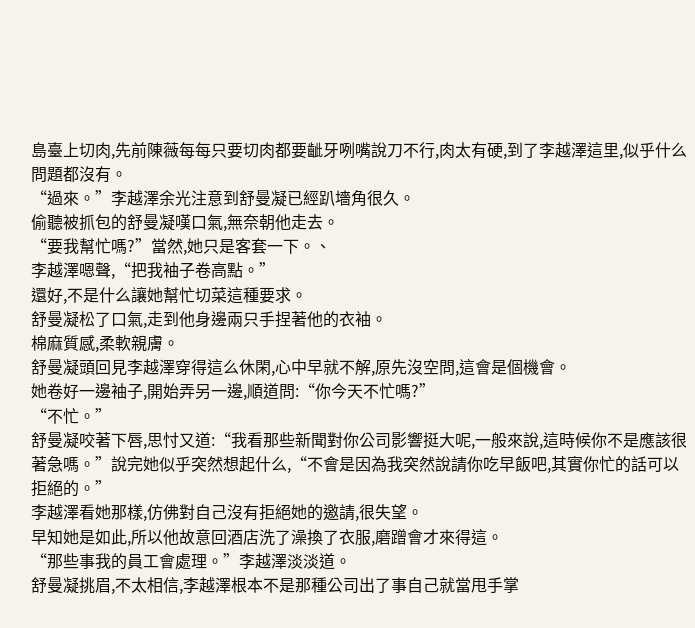島臺上切肉,先前陳薇每每只要切肉都要齜牙咧嘴說刀不行,肉太有硬,到了李越澤這里,似乎什么問題都沒有。
“過來。”李越澤余光注意到舒曼凝已經趴墻角很久。
偷聽被抓包的舒曼凝嘆口氣,無奈朝他走去。
“要我幫忙嗎?”當然,她只是客套一下。、
李越澤嗯聲,“把我袖子卷高點。”
還好,不是什么讓她幫忙切菜這種要求。
舒曼凝松了口氣,走到他身邊兩只手捏著他的衣袖。
棉麻質感,柔軟親膚。
舒曼凝頭回見李越澤穿得這么休閑,心中早就不解,原先沒空問,這會是個機會。
她卷好一邊袖子,開始弄另一邊,順道問:“你今天不忙嗎?”
“不忙。”
舒曼凝咬著下唇,思忖又道:“我看那些新聞對你公司影響挺大呢,一般來說,這時候你不是應該很著急嗎。”說完她似乎突然想起什么,“不會是因為我突然說請你吃早飯吧,其實你忙的話可以拒絕的。”
李越澤看她那樣,仿佛對自己沒有拒絕她的邀請,很失望。
早知她是如此,所以他故意回酒店洗了澡換了衣服,磨蹭會才來得這。
“那些事我的員工會處理。”李越澤淡淡道。
舒曼凝挑眉,不太相信,李越澤根本不是那種公司出了事自己就當甩手掌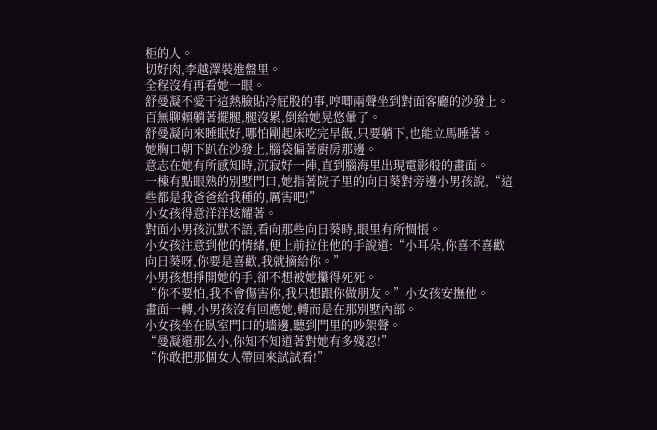柜的人。
切好肉,李越澤裝進盤里。
全程沒有再看她一眼。
舒曼凝不愛干這熱臉貼冷屁股的事,哼唧兩聲坐到對面客廳的沙發上。
百無聊賴躺著擺腿,腿沒累,倒給她晃悠暈了。
舒曼凝向來睡眠好,哪怕剛起床吃完早飯,只要躺下,也能立馬睡著。
她胸口朝下趴在沙發上,腦袋偏著廚房那邊。
意志在她有所感知時,沉寂好一陣,直到腦海里出現電影般的畫面。
一棟有點眼熟的別墅門口,她指著院子里的向日葵對旁邊小男孩說,“這些都是我爸爸給我種的,厲害吧!”
小女孩得意洋洋炫耀著。
對面小男孩沉默不語,看向那些向日葵時,眼里有所惆悵。
小女孩注意到他的情緒,便上前拉住他的手說道:“小耳朵,你喜不喜歡向日葵呀,你要是喜歡,我就摘給你。”
小男孩想掙開她的手,卻不想被她攥得死死。
“你不要怕,我不會傷害你,我只想跟你做朋友。”小女孩安撫他。
畫面一轉,小男孩沒有回應她,轉而是在那別墅內部。
小女孩坐在臥室門口的墻邊,聽到門里的吵架聲。
“曼凝還那么小,你知不知道著對她有多殘忍!”
“你敢把那個女人帶回來試試看!”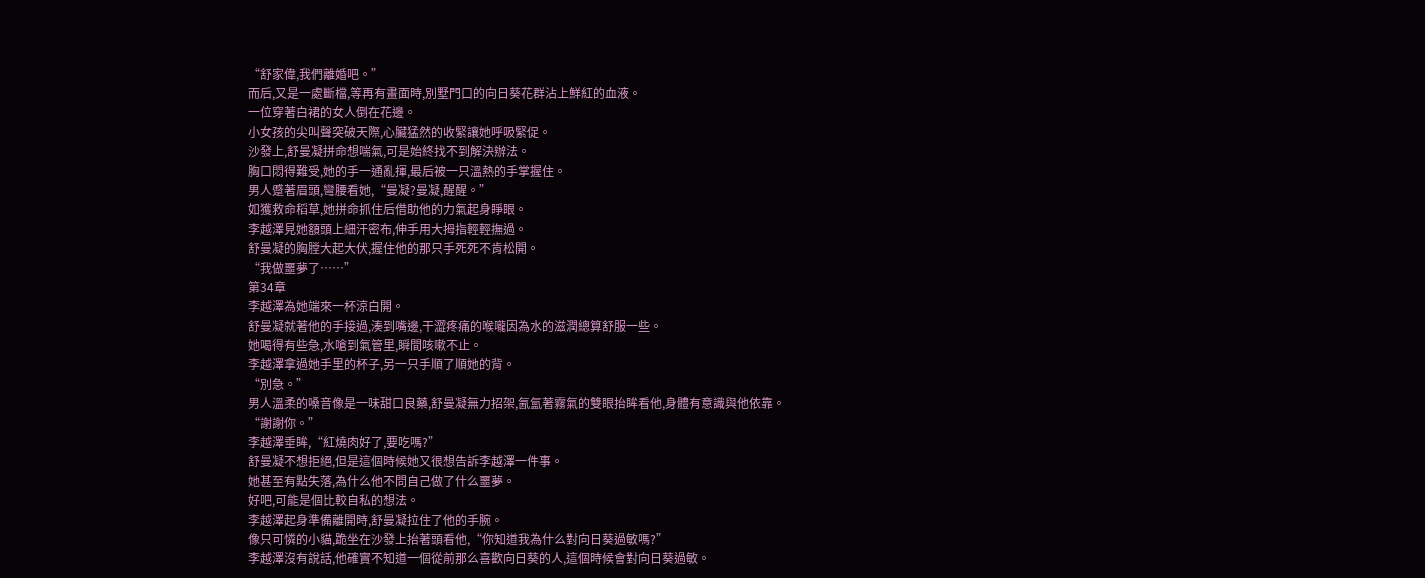“舒家偉,我們離婚吧。”
而后,又是一處斷檔,等再有畫面時,別墅門口的向日葵花群沾上鮮紅的血液。
一位穿著白裙的女人倒在花邊。
小女孩的尖叫聲突破天際,心臟猛然的收緊讓她呼吸緊促。
沙發上,舒曼凝拼命想喘氣,可是始終找不到解決辦法。
胸口悶得難受,她的手一通亂揮,最后被一只溫熱的手掌握住。
男人蹙著眉頭,彎腰看她,“曼凝?曼凝,醒醒。”
如獲救命稻草,她拼命抓住后借助他的力氣起身睜眼。
李越澤見她額頭上細汗密布,伸手用大拇指輕輕撫過。
舒曼凝的胸膛大起大伏,握住他的那只手死死不肯松開。
“我做噩夢了……”
第34章
李越澤為她端來一杯涼白開。
舒曼凝就著他的手接過,湊到嘴邊,干澀疼痛的喉嚨因為水的滋潤總算舒服一些。
她喝得有些急,水嗆到氣管里,瞬間咳嗽不止。
李越澤拿過她手里的杯子,另一只手順了順她的背。
“別急。”
男人溫柔的嗓音像是一味甜口良藥,舒曼凝無力招架,氤氳著霧氣的雙眼抬眸看他,身體有意識與他依靠。
“謝謝你。”
李越澤垂眸,“紅燒肉好了,要吃嗎?”
舒曼凝不想拒絕,但是這個時候她又很想告訴李越澤一件事。
她甚至有點失落,為什么他不問自己做了什么噩夢。
好吧,可能是個比較自私的想法。
李越澤起身準備離開時,舒曼凝拉住了他的手腕。
像只可憐的小貓,跪坐在沙發上抬著頭看他,“你知道我為什么對向日葵過敏嗎?”
李越澤沒有說話,他確實不知道一個從前那么喜歡向日葵的人,這個時候會對向日葵過敏。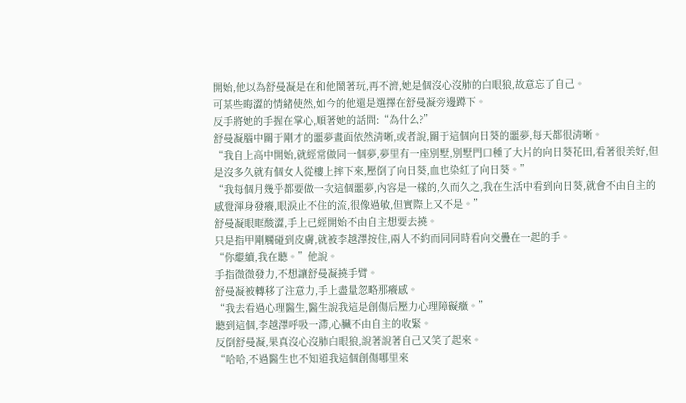開始,他以為舒曼凝是在和他鬧著玩,再不濟,她是個沒心沒肺的白眼狼,故意忘了自己。
可某些晦澀的情緒使然,如今的他還是選擇在舒曼凝旁邊蹲下。
反手將她的手握在掌心,順著她的話問:“為什么?”
舒曼凝腦中關于剛才的噩夢畫面依然清晰,或者說,關于這個向日葵的噩夢,每天都很清晰。
“我自上高中開始,就經常做同一個夢,夢里有一座別墅,別墅門口種了大片的向日葵花田,看著很美好,但是沒多久就有個女人從樓上摔下來,壓倒了向日葵,血也染紅了向日葵。”
“我每個月幾乎都要做一次這個噩夢,內容是一樣的,久而久之,我在生活中看到向日葵,就會不由自主的感覺渾身發癢,眼淚止不住的流,很像過敏,但實際上又不是。”
舒曼凝眼眶酸澀,手上已經開始不由自主想要去撓。
只是指甲剛觸碰到皮膚,就被李越澤按住,兩人不約而同同時看向交疊在一起的手。
“你繼續,我在聽。”他說。
手指微微發力,不想讓舒曼凝撓手臂。
舒曼凝被轉移了注意力,手上盡量忽略那癢感。
“我去看過心理醫生,醫生說我這是創傷后壓力心理障礙癥。”
聽到這個,李越澤呼吸一滯,心臟不由自主的收緊。
反倒舒曼凝,果真沒心沒肺白眼狼,說著說著自己又笑了起來。
“哈哈,不過醫生也不知道我這個創傷哪里來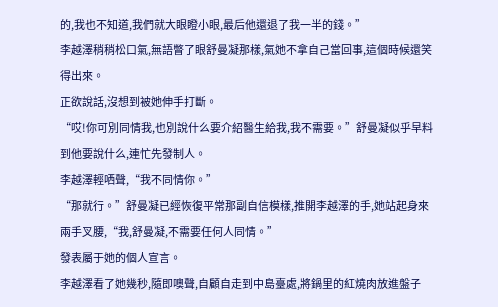的,我也不知道,我們就大眼瞪小眼,最后他還退了我一半的錢。”
李越澤稍稍松口氣,無語瞥了眼舒曼凝那樣,氣她不拿自己當回事,這個時候還笑得出來。
正欲說話,沒想到被她伸手打斷。
“哎!你可別同情我,也別說什么要介紹醫生給我,我不需要。”舒曼凝似乎早料到他要說什么,連忙先發制人。
李越澤輕哂聲,“我不同情你。”
“那就行。”舒曼凝已經恢復平常那副自信模樣,推開李越澤的手,她站起身來兩手叉腰,“我,舒曼凝,不需要任何人同情。”
發表屬于她的個人宣言。
李越澤看了她幾秒,隨即噢聲,自顧自走到中島臺處,將鍋里的紅燒肉放進盤子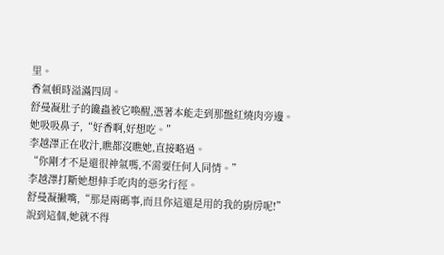里。
香氣頓時溢滿四周。
舒曼凝肚子的饞蟲被它喚醒,憑著本能走到那盤紅燒肉旁邊。
她吸吸鼻子,“好香啊,好想吃。”
李越澤正在收汁,瞧都沒瞧她,直接略過。
“你剛才不是還很神氣嗎,不需要任何人同情。”
李越澤打斷她想伸手吃肉的惡劣行徑。
舒曼凝撇嘴,“那是兩碼事,而且你這還是用的我的廚房呢!”
說到這個,她就不得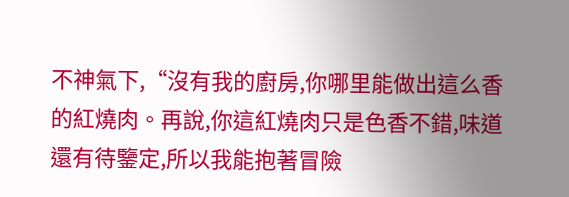不神氣下,“沒有我的廚房,你哪里能做出這么香的紅燒肉。再說,你這紅燒肉只是色香不錯,味道還有待鑒定,所以我能抱著冒險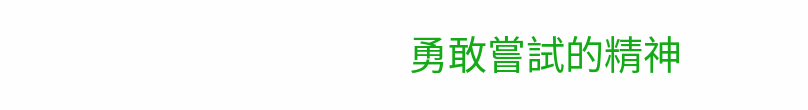勇敢嘗試的精神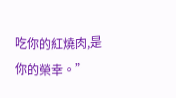吃你的紅燒肉,是你的榮幸。”